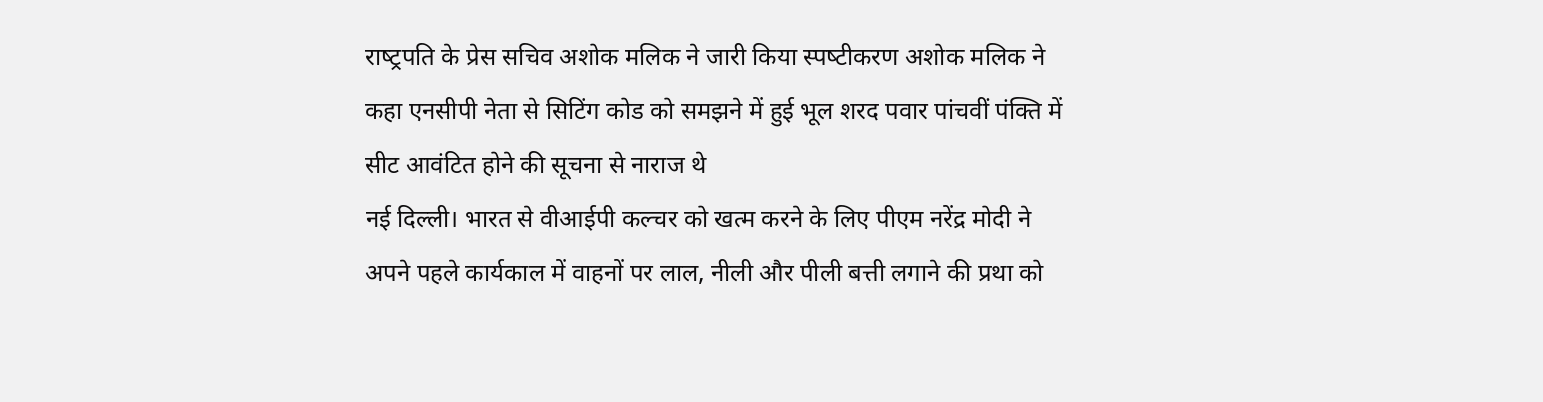राष्‍ट्रपति के प्रेस सचिव अशोक मलिक ने जारी किया स्‍पष्‍टीकरण अशोक मलिक ने कहा एनसीपी नेता से सिटिंग कोड को समझने में हुई भूल शरद पवार पांचवीं पंक्ति में सीट आवंटित होने की सूचना से नाराज थे
नई दिल्ली। भारत से वीआईपी कल्चर को खत्म करने के लिए पीएम नरेंद्र मोदी ने अपने पहले कार्यकाल में वाहनों पर लाल, नीली और पीली बत्ती लगाने की प्रथा को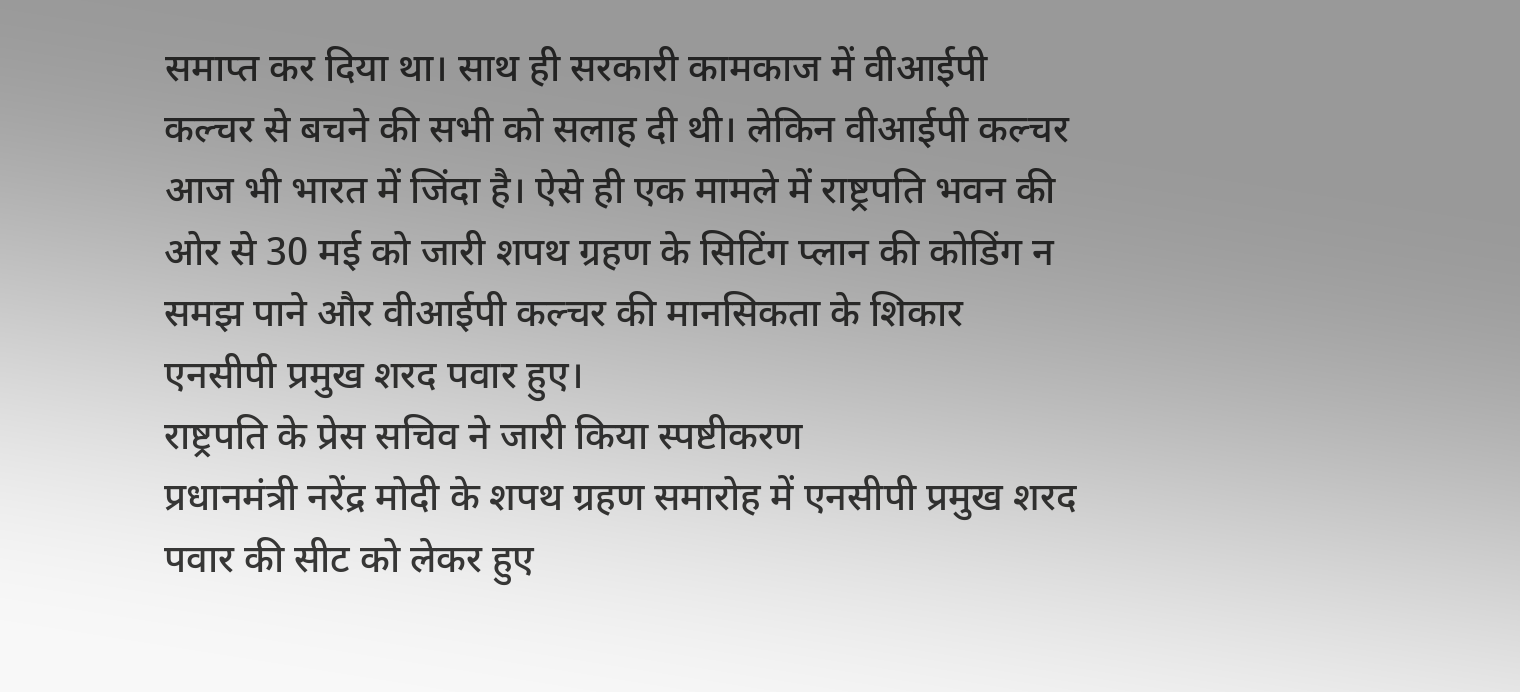समाप्त कर दिया था। साथ ही सरकारी कामकाज में वीआईपी कल्चर से बचने की सभी को सलाह दी थी। लेकिन वीआईपी कल्चर आज भी भारत में जिंदा है। ऐसे ही एक मामले में राष्ट्रपति भवन की ओर से 30 मई को जारी शपथ ग्रहण के सिटिंग प्लान की कोडिंग न समझ पाने और वीआईपी कल्चर की मानसिकता के शिकार एनसीपी प्रमुख शरद पवार हुए।
राष्ट्रपति के प्रेस सचिव ने जारी किया स्पष्टीकरण
प्रधानमंत्री नरेंद्र मोदी के शपथ ग्रहण समारोह में एनसीपी प्रमुख शरद पवार की सीट को लेकर हुए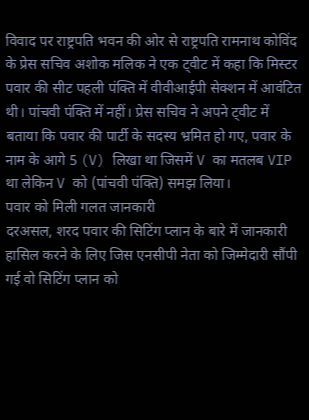विवाद पर राष्ट्रपति भवन की ओर से राष्ट्रपति रामनाथ कोविंद के प्रेस सचिव अशोक मलिक ने एक ट्वीट में कहा कि मिस्टर पवार की सीट पहली पंक्ति में वीवीआईपी सेक्शन में आवंटित थी। पांचवी पंक्ति में नहीं। प्रेस सचिव ने अपने ट्वीट में बताया कि पवार की पार्टी के सदस्य भ्रमित हो गए, पवार के नाम के आगे 5 (V) लिखा था जिसमें V का मतलब VIP था लेकिन V को (पांचवी पंक्ति) समझ लिया।
पवार को मिली गलत जानकारी
दरअसल, शरद पवार की सिटिंग प्लान के बारे में जानकारी हासिल करने के लिए जिस एनसीपी नेता को जिम्मेदारी सौंपी गई वो सिटिंग प्लान को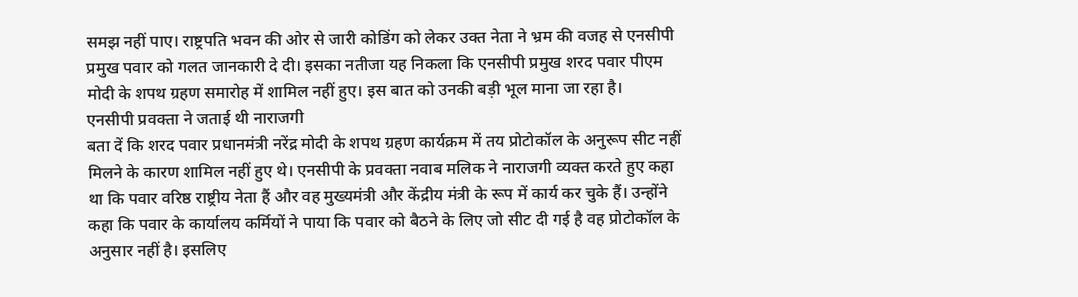समझ नहीं पाए। राष्ट्रपति भवन की ओर से जारी कोडिंग को लेकर उक्त नेता ने भ्रम की वजह से एनसीपी प्रमुख पवार को गलत जानकारी दे दी। इसका नतीजा यह निकला कि एनसीपी प्रमुख शरद पवार पीएम मोदी के शपथ ग्रहण समारोह में शामिल नहीं हुए। इस बात को उनकी बड़ी भूल माना जा रहा है।
एनसीपी प्रवक्ता ने जताई थी नाराजगी
बता दें कि शरद पवार प्रधानमंत्री नरेंद्र मोदी के शपथ ग्रहण कार्यक्रम में तय प्रोटोकॉल के अनुरूप सीट नहीं मिलने के कारण शामिल नहीं हुए थे। एनसीपी के प्रवक्ता नवाब मलिक ने नाराजगी व्यक्त करते हुए कहा था कि पवार वरिष्ठ राष्ट्रीय नेता हैं और वह मुख्यमंत्री और केंद्रीय मंत्री के रूप में कार्य कर चुके हैं। उन्होंने कहा कि पवार के कार्यालय कर्मियों ने पाया कि पवार को बैठने के लिए जो सीट दी गई है वह प्रोटोकॉल के अनुसार नहीं है। इसलिए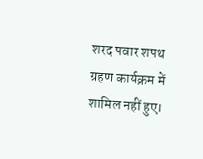शरद पवार शपथ ग्रहण कार्यक्रम में शामिल नहीं हुए।